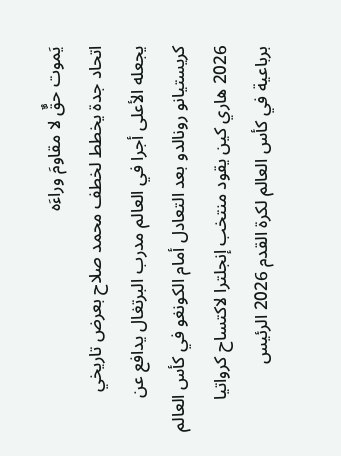يَموت حقٌّ لا مقاومَ وراءَه
اتحاد جدة يخطط لخطف محمد صلاح بعرض تاريخي يجعله الأعلى أجرا في العالم مدرب البرتغال يدافع عن كريستيانو رونالدو بعد التعادل أمام الكونغو في كأس العالم 2026 هاري كين يقود منتخب إنجلترا لاكتساح كرواتيا برباعية في كأس العالم لكرة القدم 2026 الرئيس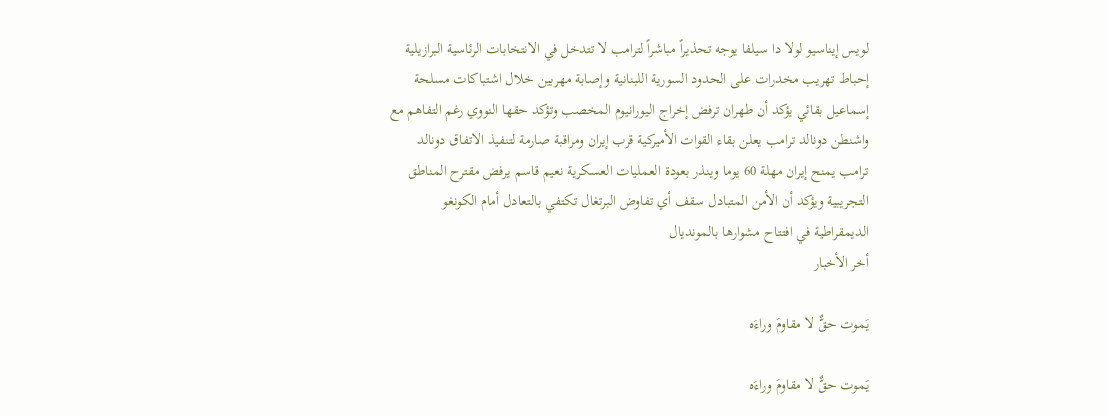لويس إيناسيو لولا دا سيلفا يوجه تحذيراً مباشراً لترامب لا تتدخل في الانتخابات الرئاسية البرازيلية إحباط تهريب مخدرات على الحدود السورية اللبنانية وإصابة مهربين خلال اشتباكات مسلحة إسماعيل بقائي يؤكد أن طهران ترفض إخراج اليورانيوم المخصب وتؤكد حقها النووي رغم التفاهم مع واشنطن دونالد ترامب يعلن بقاء القوات الأميركية قرب إيران ومراقبة صارمة لتنفيذ الاتفاق دونالد ترامب يمنح إيران مهلة 60 يوما وينذر بعودة العمليات العسكرية نعيم قاسم يرفض مقترح المناطق التجريبية ويؤكد أن الأمن المتبادل سقف أي تفاوض البرتغال تكتفي بالتعادل أمام الكونغو الديمقراطية في افتتاح مشوارها بالمونديال
أخر الأخبار

يَموت حقٌّ لا مقاومَ وراءَه

يَموت حقٌّ لا مقاومَ وراءَه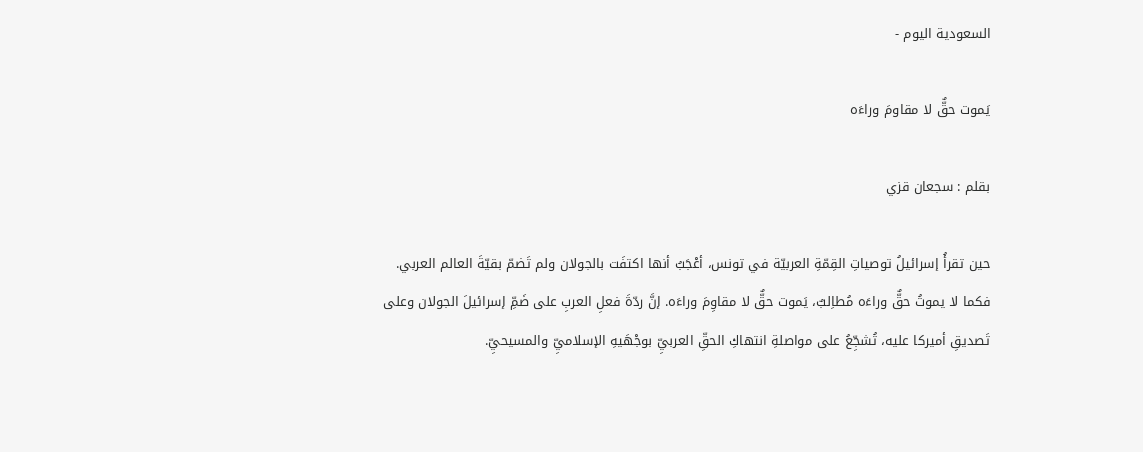السعودية اليوم -

يَموت حقٌّ لا مقاومَ وراءَه

بقلم : سجعان قزي

حين تقرأُ إسرائيلُ توصياتِ القِمّةِ العربيّة في تونس، أعْجَبُ أنها اكتفَت بالجولان ولم تَضمّ بقيّةَ العالم العربي. فكما لا يموتُ حقٌّ وراءَه مُطاِلبٌ، يَموت حقٌّ لا مقاوِمَ وراءَه. إنَّ ردّةَ فعلِ العربِ على ضَمِّ إسرائيلَ الجولان وعلى تَصديقِ أميركا عليه، تُشجِّعُ على مواصلةِ انتهاكِ الحقِّ العربيِّ بوجْهَيهِ الإسلاميِّ والمسيحيِّ.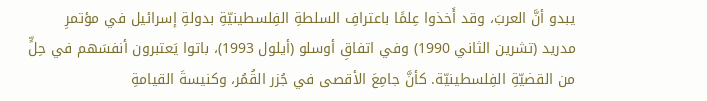يبدو أنَّ العربَ، وقد أَخذوا عِلمًا باعترافِ السلطةِ الفِلسطينيّةِ بدولةِ إسرائيل في مؤتمرِ مدريد (تشرين الثاني 1990) وفي اتفاقِ أوسلو (أيلول 1993)، باتوا يَعتبرون أنفسَهم في حِلٍّ من القضيّةِ الفِلسطينيّة. كأنَّ جامِعَ الأقصى في جُزر القُمُر، وكنيسةَ القيامةِ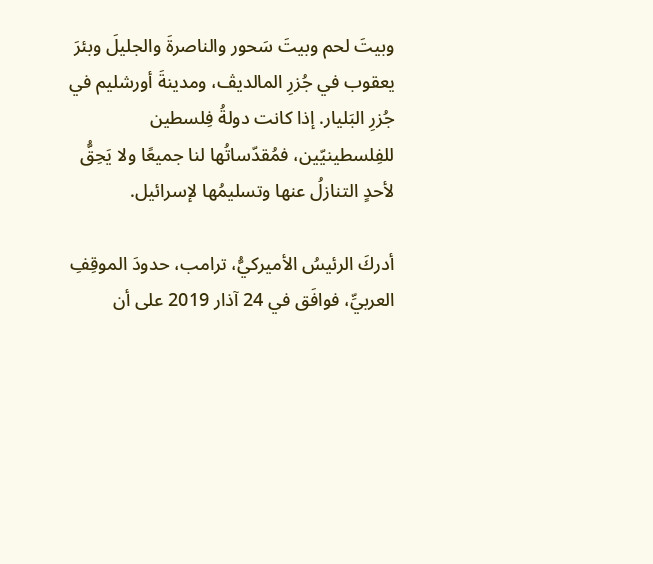وبيتَ لحم وبيتَ سَحور والناصرةَ والجليلَ وبئرَ يعقوب في جُزرِ المالديڤ، ومدينةَ أورشليم في جُزرِ البَليار. إذا كانت دولةُ فِلسطين للفِلسطينيّين، فمُقدّساتُها لنا جميعًا ولا يَحِقُّ لأحدٍ التنازلُ عنها وتسليمُها لإسرائيل.

أدركَ الرئيسُ الأميركيُّ، ترامب، حدودَ الموقِفِ العربيِّ، فوافَق في 24 آذار 2019 على أن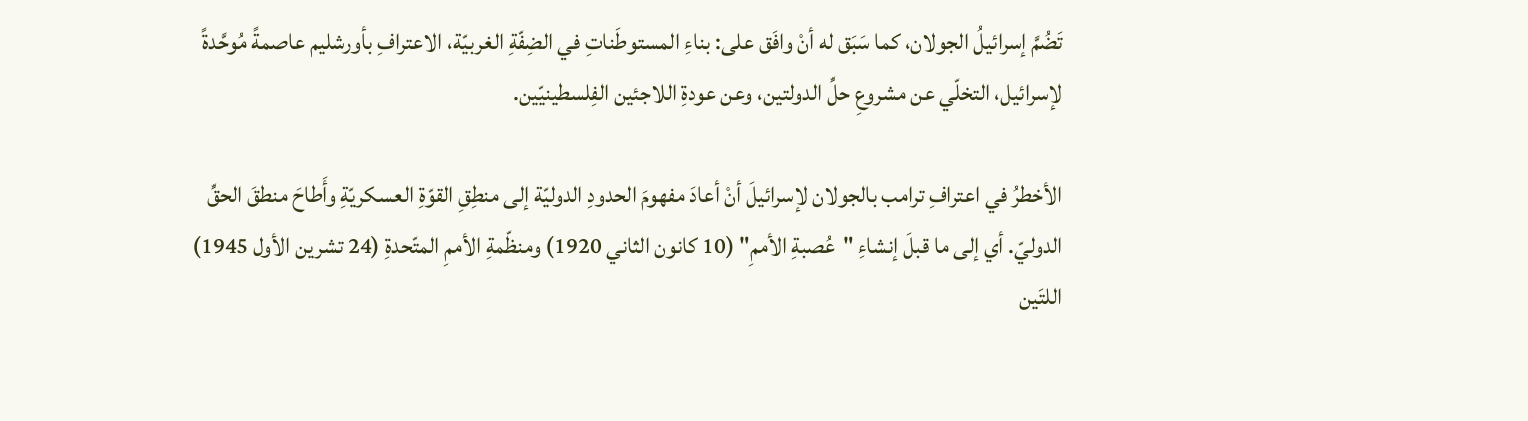تَضُمَّ إسرائيلُ الجولان، كما سَبَق له أنْ وافَق على: بناءِ المستوطَناتِ في الضِفّةِ الغربيّة، الاعترافِ بأورشليم عاصمةً مُوحَّدةً لإسرائيل، التخلّي عن مشروعِ حلِّ الدولتين، وعن عودةِ اللاجئين الفِلسطينيّين.

الأخطرُ في اعترافِ ترامب بالجولان لإسرائيلَ أنْ أعادَ مفهومَ الحدودِ الدوليّة إلى منطِقِ القوّةِ العسكريّةِ وأَطاحَ منطقَ الحقِّ الدوليّ. أي إلى ما قبلَ إنشاءِ "عُصبةِ الأممِ" (10 كانون الثاني 1920) ومنظّمةِ الأممِ المتّحدةِ (24 تشرين الأول 1945) اللتَين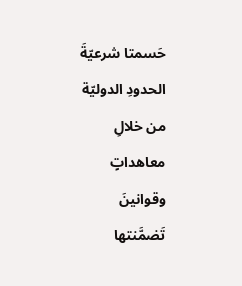حَسمتا شرعيّةَ الحدودِ الدوليّة من خلالِ معاهداتٍ وقوانينَ تَضمَّنتها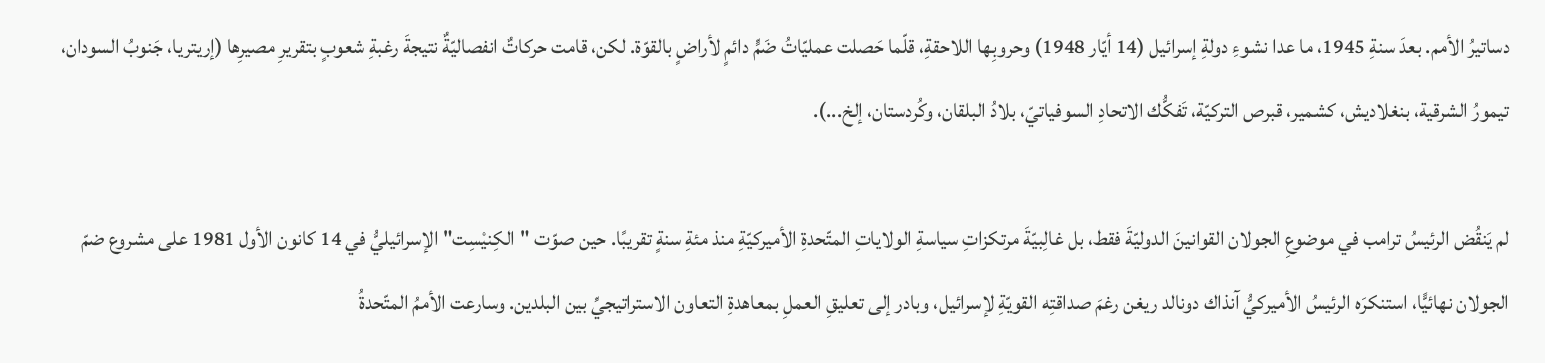دساتيرُ الأمم. بعدَ سنةِ 1945، ما عدا نشوءِ دولةِ إسرائيل (14 أيّار 1948) وحروبِها اللاحقةِ، قلّما حَصلت عمليّاتُ ضَمٍّ دائمٍ لأراضٍ بالقوّة. لكن، قامت حركاتٌ انفصاليّةٌ نتيجةَ رغبةِ شعوبٍ بتقريرِ مصيرِها (إريتريا، جَنوبُ السودان، تيمورُ الشرقية، بنغلاديش، كشمير، قبرص التركيّة، تَفكُّك الاتحادِ السوفياتيّ، بلادُ البلقان، وكُردستان، إلخ...).

لم يَنقُض الرئيسُ ترامب في موضوعِ الجولان القوانينَ الدوليّةَ فقط، بل غالِبيّةَ مرتكزاتِ سياسةِ الولاياتِ المتّحدةِ الأميركيّةِ منذ مئةِ سنةٍ تقريبًا. حين صوّت "الكِنيْسِت" الإسرائيليُّ في 14 كانون الأول 1981 على مشروع ضمّ الجولان نهائيًّا، استنكرَه الرئيسُ الأميركيُّ آنذاك دونالد ريغن رغمَ صداقتِه القويّةِ لإسرائيل، وبادر إلى تعليقِ العملِ بمعاهدةِ التعاون الاستراتيجيِّ بين البلدين. وسارعت الأممُ المتّحدةُ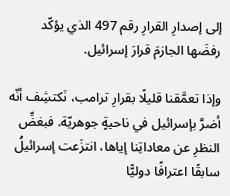إلى إصدارِ القرارِ رقم 497 الذي يؤكّد رفضَها الجازمَ قرارَ إسرائيل.

وإذا تعمَّقنا قليلًا بقرارِ ترامب، نَكتشِف أنّه أضرَّ بإسرائيل في ناحيةٍ جوهريّة. فبغضِّ النظرِ عن معاداتِنا إياها، انتزَعت إسرائيلُ سابقًا اعترافًا دوليًّا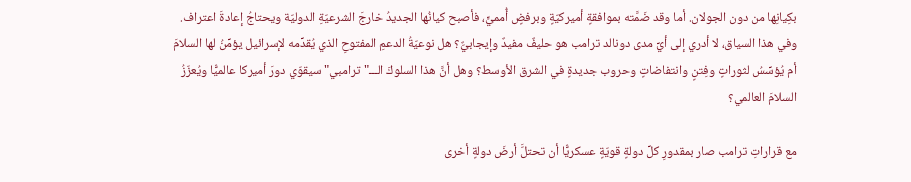بكِيانِها من دون الجولان. أما وقد ضَمَّته بموافقةٍ أميركيّةٍ وبرفضٍ أُمميٍّ، فأصبح كيانُها الجديدُ خارجَ الشرعيّةِ الدوليّة ويحتاجُ إعادةَ اعتراف. وفي هذا السياق، لا أدري إلى أيِّ مدى دونالد ترامب هو حليفٌ مفيدٌ وإيجابيٌّ؟ هل نوعيّةُ الدعمِ المفتوحِ الذي يُقدِّمه لإسرائيل يؤمِّنُ لها السلامَ أم يُؤسِّسُ لثوراتٍ وفِتنٍ وانتفاضاتٍ وحروب جديدةٍ في الشرق الأوسط؟ وهل أنَّ هذا السلوكَ الـــ"ترامبي" سيقوّي دورَ أميركا عالميًّا ويُعزّزُ السلامَ العالمي؟

مع قراراتِ ترامب صار بمقدورِ كلِّ دولةٍ قويّةٍ عسكريًّا أن تحتلَّ أرضَ دولةٍ أخرى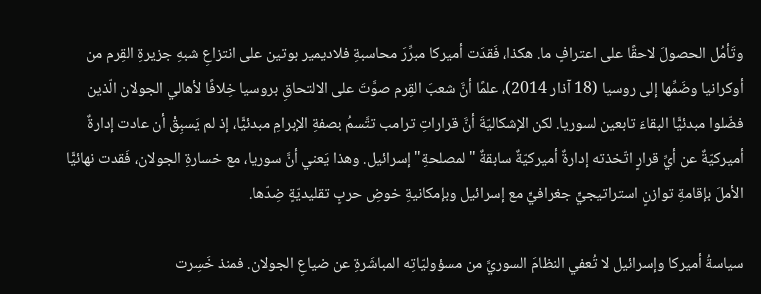وتَأمُل الحصولَ لاحقًا على اعترافٍ ما. هكذا، فَقدَت أميركا مبرِّرَ محاسبةِ فلاديمير بوتين على انتزاعِ شبهِ جزيرةِ القِرم من أوكرانيا وضَمِّها إلى روسيا (18 آذار 2014)، علمًا أنَّ شعبَ القِرم صوَّتَ على الالتحاقِ بروسيا خِلافًا لأهالي الجولان الّذين فضّلوا مبدئيًّا البقاءَ تابعين لسوريا. لكن الإشكاليّةَ أنَّ قراراتِ ترامب تتَّسمُ بصفةِ الإبرامِ مبدئيًّا، إذ لم يَسبِقْ أن عادت إدارةٌ أميركيّةٌ عن أيِّ قرارٍ اتّخذته إدارةٌ أميركيّةٌ سابقةٌ "لمصلحةِ" إسرائيل. وهذا يَعني أنَّ سوريا، مع خسارةِ الجولان، فَقدت نهائيًّا الأملَ بإقامةِ توازنٍ استراتيجيٍّ جغرافيٍّ مع إسرائيل وبإمكانيةِ خوضِ حربٍ تقليديّةٍ ضِدّها.

سياسةُ أميركا وإسرائيل لا تُعفي النظامَ السوريَّ من مسؤوليّاتِه المباشَرةِ عن ضياعِ الجولان. فمنذ خَسِرت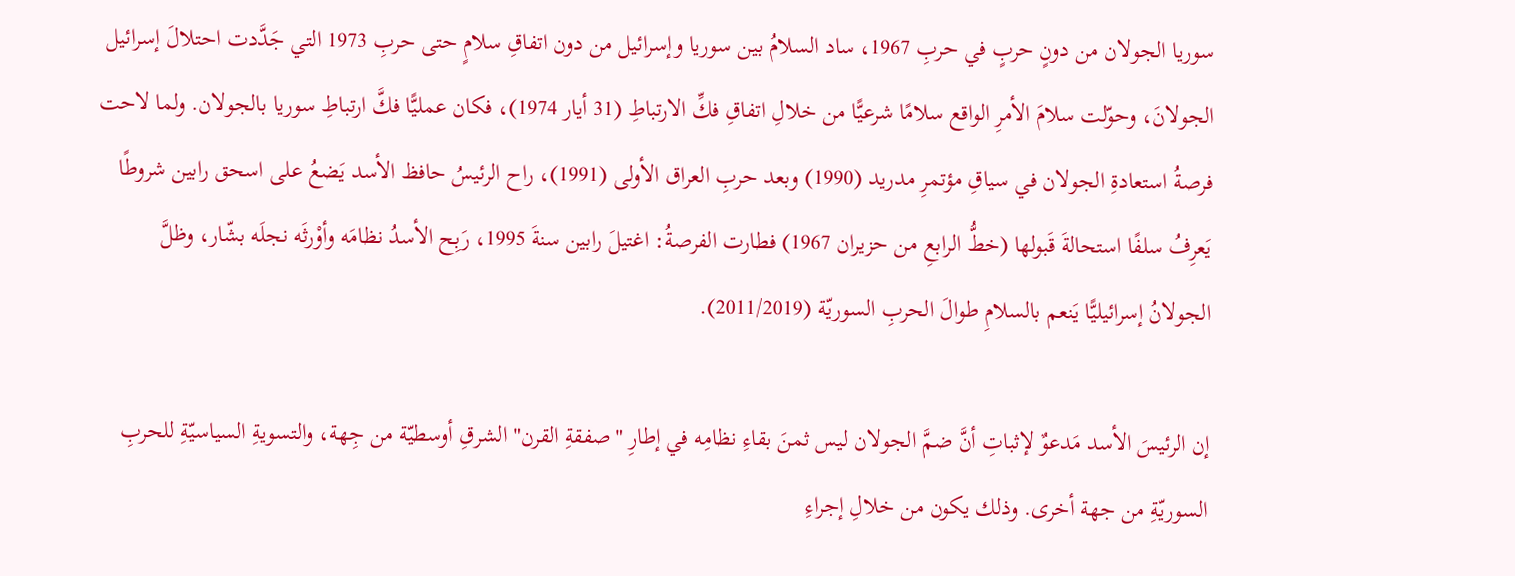سوريا الجولان من دونٍ حربٍ في حربِ 1967، ساد السلامُ بين سوريا وإسرائيل من دون اتفاقِ سلامٍ حتى حربِ 1973 التي جَدَّدت احتلالَ إسرائيل الجولانَ، وحوّلت سلامَ الأمرِ الواقع سلامًا شرعيًّا من خلالِ اتفاقِ فكِّ الارتباطِ (31 أيار 1974)، فكان عمليًّا فكَّ ارتباطِ سوريا بالجولان. ولما لاحت فرصةُ استعادةِ الجولان في سياقِ مؤتمرِ مدريد (1990) وبعد حربِ العراق الأولى (1991)، راح الرئيسُ حافظ الأسد يَضعُ على اسحق رابين شروطًا يَعرِفُ سلفًا استحالةَ قَبولها (خطُّ الرابعِ من حزيران 1967) فطارت الفرصةُ: اغتيلَ رابين سنةَ 1995، رَبِح الأسدُ نظامَه وأوْرثَه نجلَه بشّار، وظلَّ الجولانُ إسرائيليًّا يَنعم بالسلامِ طوالَ الحربِ السوريّة (2011/2019).

إن الرئيسَ الأسد مَدعوٌ لإثباتِ أنَّ ضمَّ الجولان ليس ثمنَ بقاءِ نظامِه في إطارِ "صفقةِ القرن" الشرقِ أوسطيّة من جِهة، والتسويةِ السياسيّةِ للحربِ السوريّةِ من جهة أخرى. وذلك يكون من خلالِ إجراءِ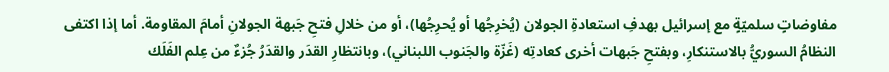مفاوضاتٍ سلميّةٍ مع إسرائيل بهدفِ استعادةِ الجولان (يُخرِجُها أو يُحرِجُها)، أو من خلالِ فتحِ جَبهة الجولانِ أمامَ المقاومة. أما إذا اكتفى النظامُ السوريُّ بالاستنكارِ، وبفتحِ جَبهات أخرى كعادتِه (غَزّة والجَنوب اللبناني)، وبانتظارِ القدَر والقدَرُ جُزءٌ من عِلم الفَلَك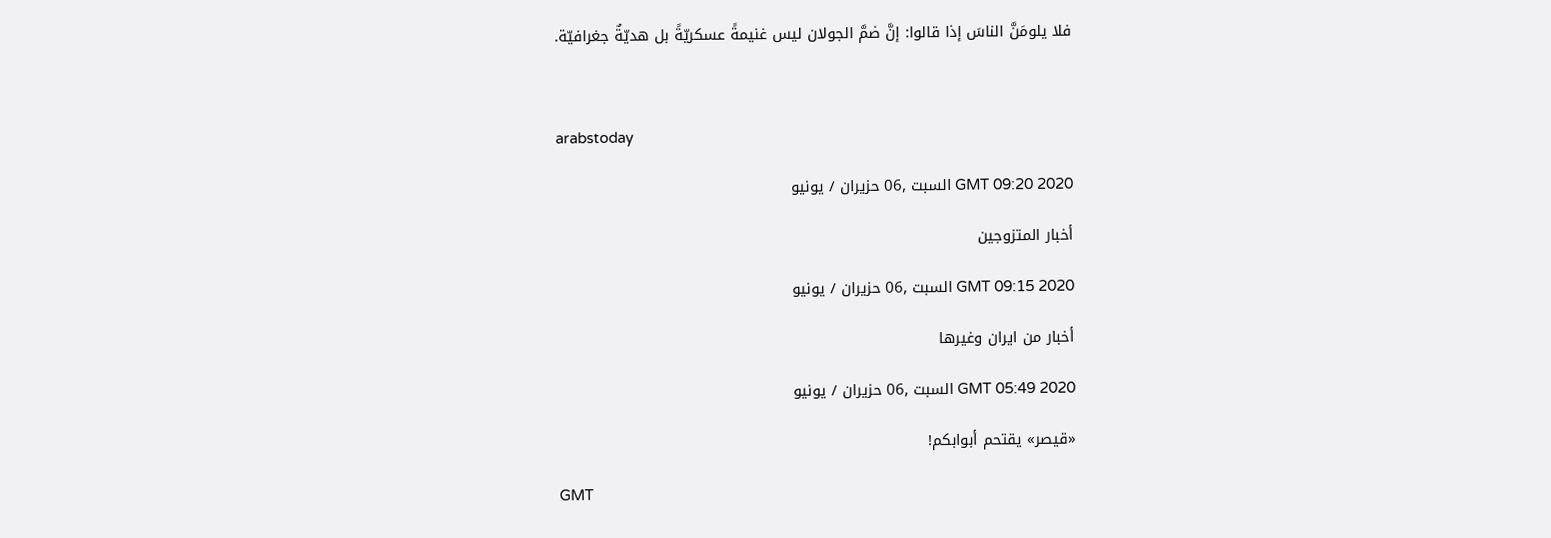فلا يلومَنَّ الناسَ إذا قالوا: إنَّ ضمَّ الجولان ليس غنيمةً عسكريّةً بل هديّةٌ جغرافيّة.



arabstoday

GMT 09:20 2020 السبت ,06 حزيران / يونيو

أخبار المتزوجين

GMT 09:15 2020 السبت ,06 حزيران / يونيو

أخبار من ايران وغيرها

GMT 05:49 2020 السبت ,06 حزيران / يونيو

«قيصر» يقتحم أبوابكم!

GMT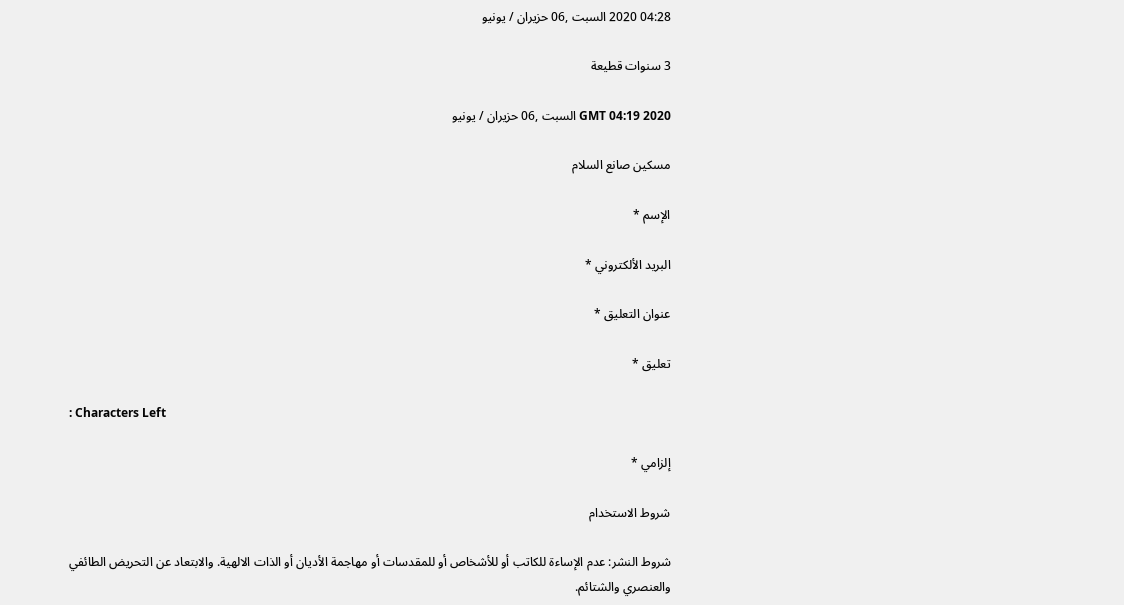04:28 2020 السبت ,06 حزيران / يونيو

3 سنوات قطيعة

GMT 04:19 2020 السبت ,06 حزيران / يونيو

مسكين صانع السلام

الإسم *

البريد الألكتروني *

عنوان التعليق *

تعليق *

: Characters Left

إلزامي *

شروط الاستخدام

شروط النشر: عدم الإساءة للكاتب أو للأشخاص أو للمقدسات أو مهاجمة الأديان أو الذات الالهية. والابتعاد عن التحريض الطائفي والعنصري والشتائم.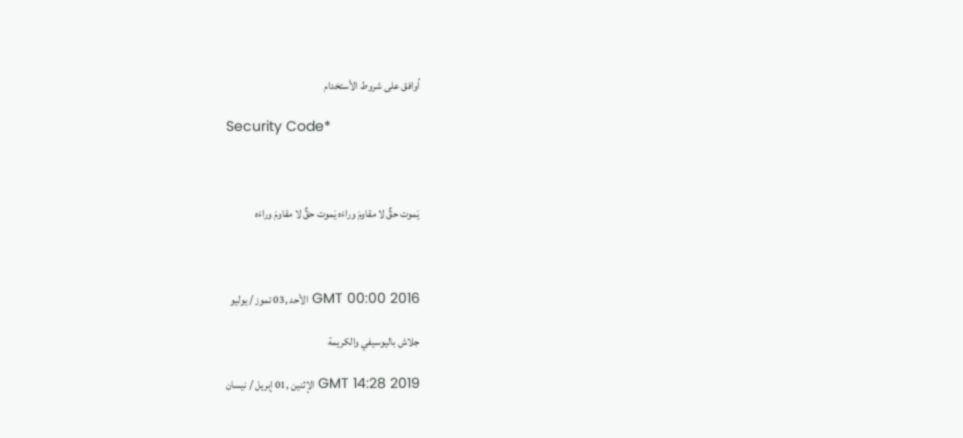اُوافق على شروط الأستخدام

Security Code*



يَموت حقٌّ لا مقاومَ وراءَه يَموت حقٌّ لا مقاومَ وراءَه



GMT 00:00 2016 الأحد ,03 تموز / يوليو

جلاش باليوسيفي والكريمة

GMT 14:28 2019 الإثنين ,01 إبريل / نيسان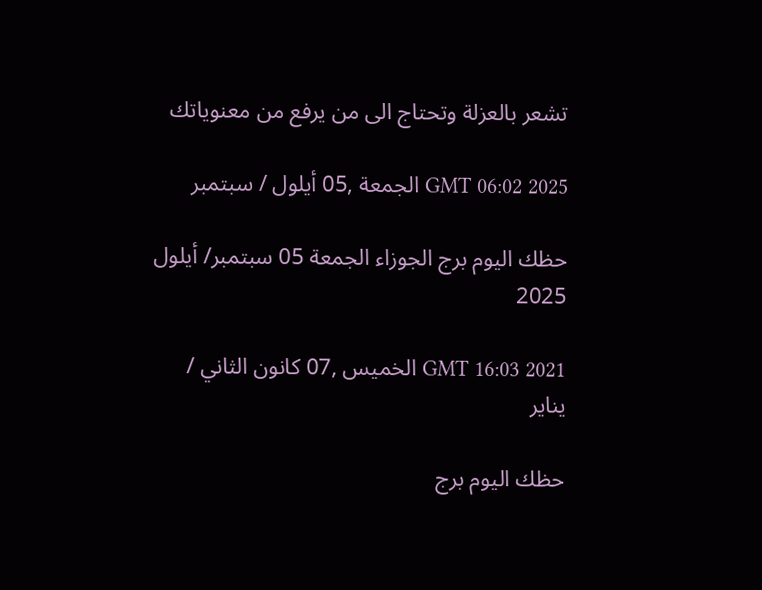تشعر بالعزلة وتحتاج الى من يرفع من معنوياتك

GMT 06:02 2025 الجمعة ,05 أيلول / سبتمبر

حظك اليوم برج الجوزاء الجمعة 05 سبتمبر/ أيلول 2025

GMT 16:03 2021 الخميس ,07 كانون الثاني / يناير

حظك اليوم برج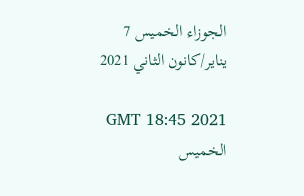الجوزاء الخميس 7 يناير/كانون الثاني 2021

GMT 18:45 2021 الخميس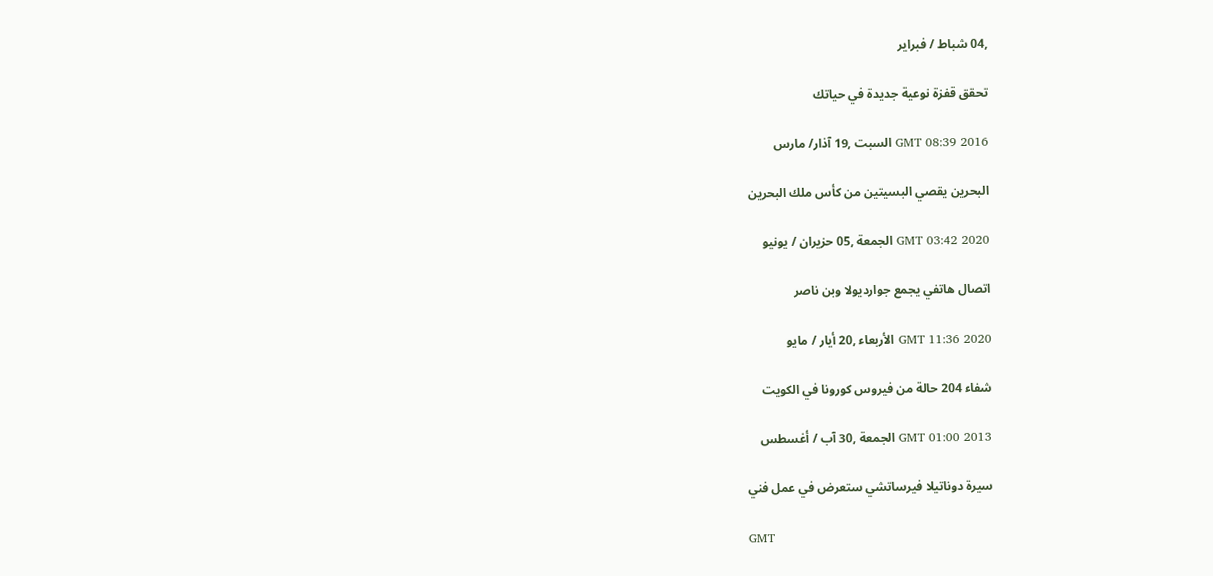,04 شباط / فبراير

تحقق قفزة نوعية جديدة في حياتك

GMT 08:39 2016 السبت ,19 آذار/ مارس

البحرين يقصي البسيتين من كأس ملك البحرين

GMT 03:42 2020 الجمعة ,05 حزيران / يونيو

اتصال هاتفي يجمع جوارديولا وبن ناصر

GMT 11:36 2020 الأربعاء ,20 أيار / مايو

شفاء 204 حالة من فيروس كورونا في الكويت

GMT 01:00 2013 الجمعة ,30 آب / أغسطس

سيرة دوناتيلا فيرساتشي ستعرض في عمل فني

GMT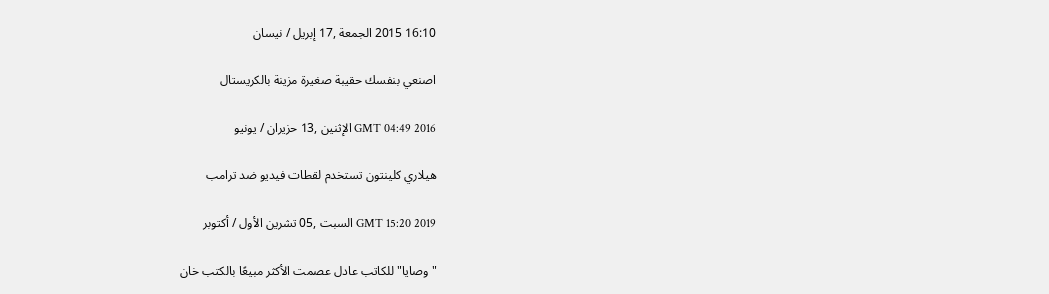16:10 2015 الجمعة ,17 إبريل / نيسان

اصنعي بنفسك حقيبة صغيرة مزينة بالكريستال

GMT 04:49 2016 الإثنين ,13 حزيران / يونيو

هيلاري كلينتون تستخدم لقطات فيديو ضد ترامب

GMT 15:20 2019 السبت ,05 تشرين الأول / أكتوبر

" وصايا" للكاتب عادل عصمت الأكثر مبيعًا بالكتب خان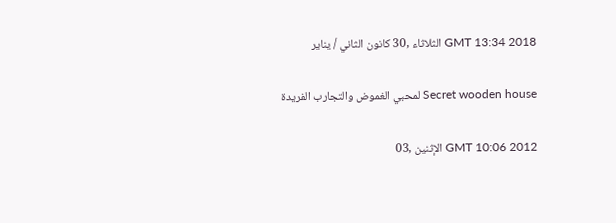GMT 13:34 2018 الثلاثاء ,30 كانون الثاني / يناير

Secret wooden house لمحبي الغموض والتجارب الفريدة

GMT 10:06 2012 الإثنين ,03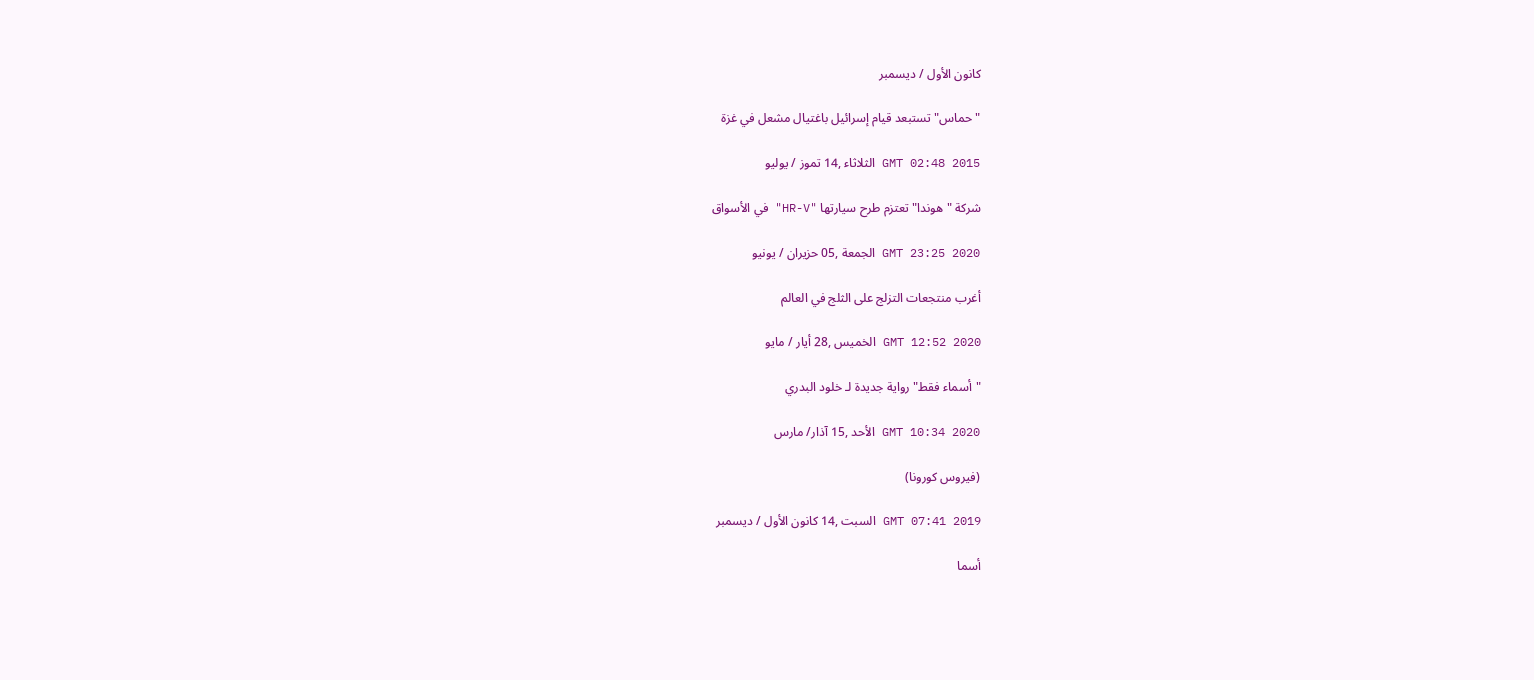كانون الأول / ديسمبر

"حماس" تستبعد قيام إسرائيل باغتيال مشعل في غزة

GMT 02:48 2015 الثلاثاء ,14 تموز / يوليو

شركة "هوندا" تعتزم طرح سيارتها "HR-V" في الأسواق

GMT 23:25 2020 الجمعة ,05 حزيران / يونيو

أغرب منتجعات التزلج على الثلج في العالم

GMT 12:52 2020 الخميس ,28 أيار / مايو

"أسماء فقط" رواية جديدة لـ خلود البدري

GMT 10:34 2020 الأحد ,15 آذار/ مارس

(فيروس كورونا)

GMT 07:41 2019 السبت ,14 كانون الأول / ديسمبر

أسما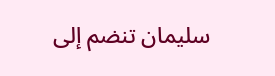سليمان تنضم إلى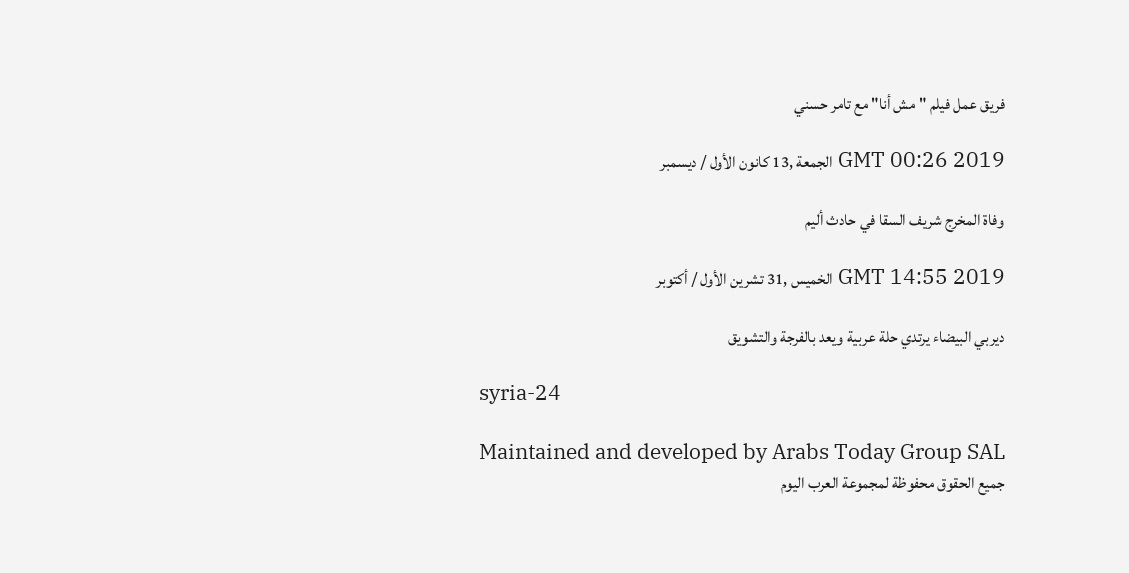فريق عمل فيلم "مش أنا" مع تامر حسني

GMT 00:26 2019 الجمعة ,13 كانون الأول / ديسمبر

وفاة المخرج شريف السقا في حادث أليم

GMT 14:55 2019 الخميس ,31 تشرين الأول / أكتوبر

ديربي البيضاء يرتدي حلة عربية ويعد بالفرجة والتشويق

syria-24

Maintained and developed by Arabs Today Group SAL
جميع الحقوق محفوظة لمجموعة العرب اليوم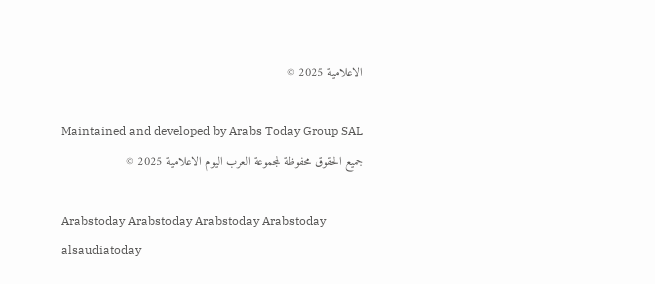الاعلامية 2025 ©

Maintained and developed by Arabs Today Group SAL
جميع الحقوق محفوظة لمجموعة العرب اليوم الاعلامية 2025 ©

Arabstoday Arabstoday Arabstoday Arabstoday
alsaudiatoday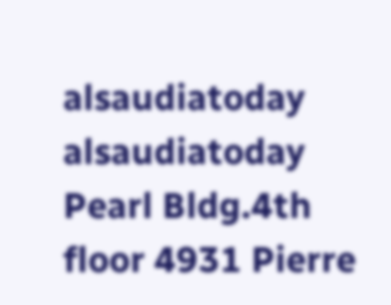alsaudiatoday alsaudiatoday
Pearl Bldg.4th floor 4931 Pierre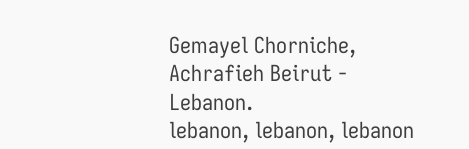Gemayel Chorniche, Achrafieh Beirut - Lebanon.
lebanon, lebanon, lebanon